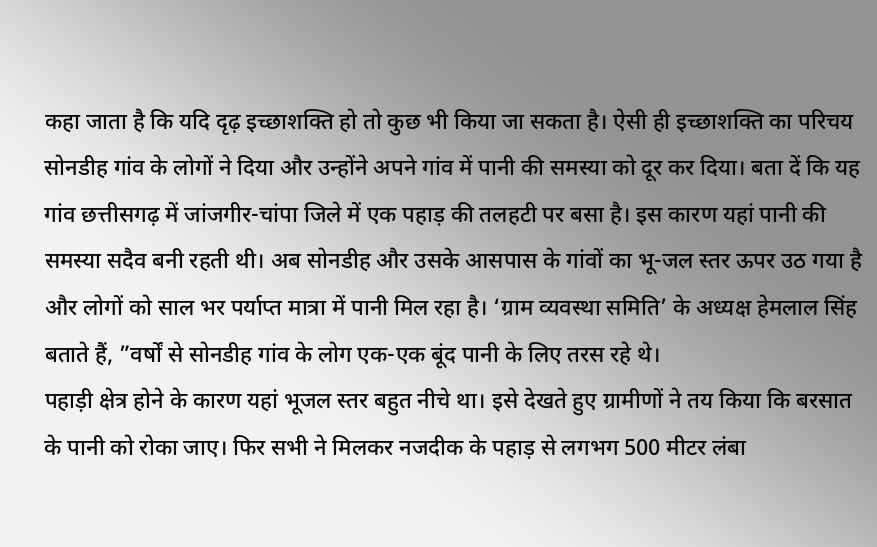कहा जाता है कि यदि दृढ़ इच्छाशक्ति हो तो कुछ भी किया जा सकता है। ऐसी ही इच्छाशक्ति का परिचय सोनडीह गांव के लोगों ने दिया और उन्होंने अपने गांव में पानी की समस्या को दूर कर दिया। बता दें कि यह गांव छत्तीसगढ़ में जांजगीर-चांपा जिले में एक पहाड़ की तलहटी पर बसा है। इस कारण यहां पानी की समस्या सदैव बनी रहती थी। अब सोनडीह और उसके आसपास के गांवों का भू-जल स्तर ऊपर उठ गया है और लोगों को साल भर पर्याप्त मात्रा में पानी मिल रहा है। ‘ग्राम व्यवस्था समिति’ के अध्यक्ष हेमलाल सिंह बताते हैं, ”वर्षों से सोनडीह गांव के लोग एक-एक बूंद पानी के लिए तरस रहे थे।
पहाड़ी क्षेत्र होने के कारण यहां भूजल स्तर बहुत नीचे था। इसे देखते हुए ग्रामीणों ने तय किया कि बरसात के पानी को रोका जाए। फिर सभी ने मिलकर नजदीक के पहाड़ से लगभग 500 मीटर लंबा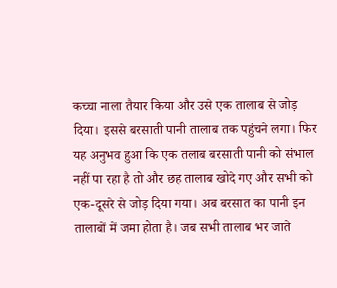कच्चा नाला तैयार किया और उसे एक तालाब से जोड़ दिया। इससे बरसाती पानी तालाब तक पहुंचने लगा। फिर यह अनुभव हुआ कि एक तलाब बरसाती पानी को संभाल नहीं पा रहा है तो और छह तालाब खोदे गए और सभी को एक-दूसरे से जोड़ दिया गया। अब बरसात का पानी इन तालाबों में जमा होता है। जब सभी तालाब भर जाते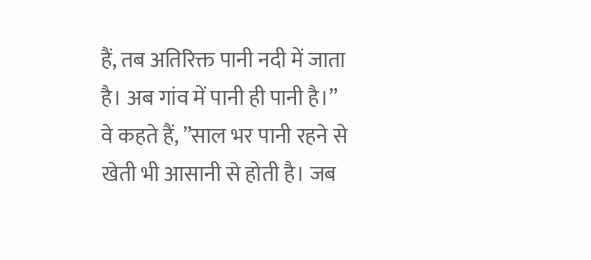हैं, तब अतिरिक्त पानी नदी में जाता है। अब गांव में पानी ही पानी है।”
वे कहते हैं, ”साल भर पानी रहने से खेती भी आसानी से होती है। जब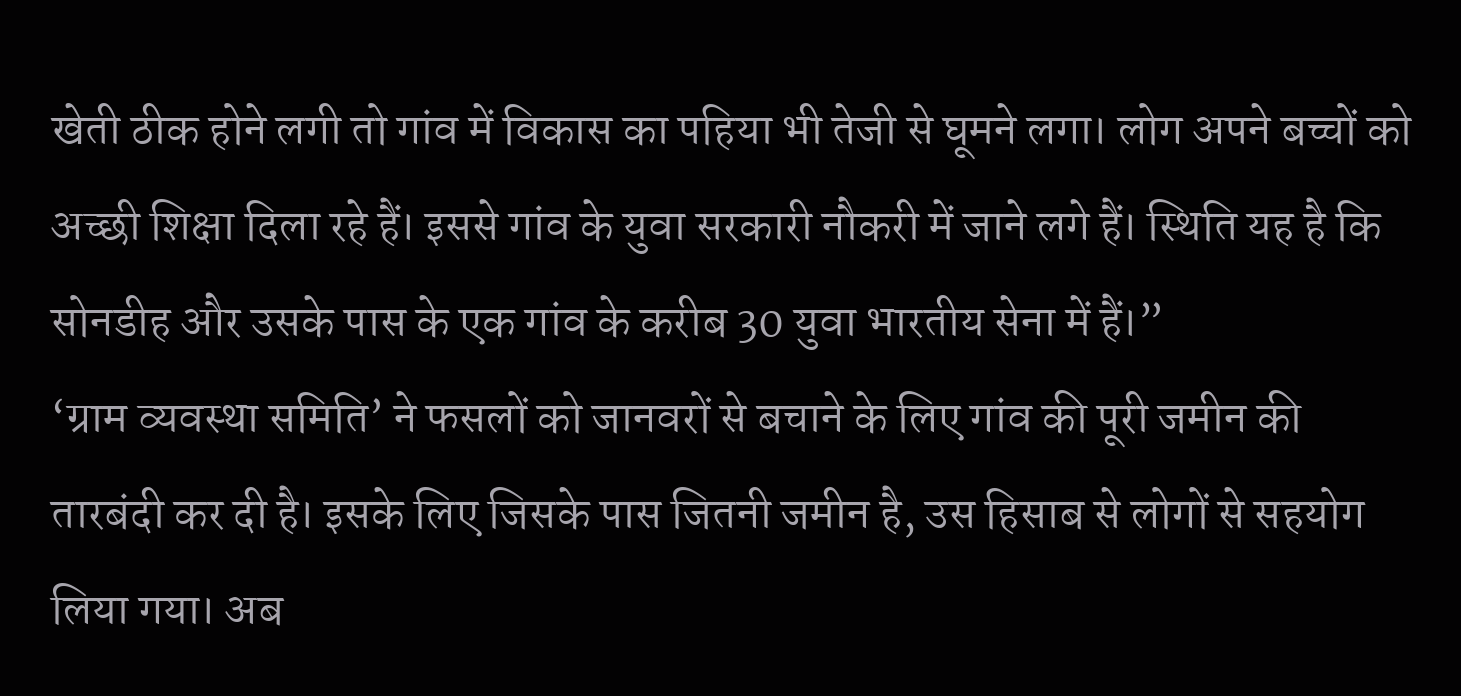खेती ठीक होने लगी तो गांव में विकास का पहिया भी तेजी से घूमने लगा। लोग अपने बच्चों को अच्छी शिक्षा दिला रहे हैं। इससे गांव के युवा सरकारी नौकरी में जाने लगे हैं। स्थिति यह है कि सोनडीह और उसके पास के एक गांव के करीब 30 युवा भारतीय सेना में हैं।”
‘ग्राम व्यवस्था समिति’ ने फसलों को जानवरों से बचाने के लिए गांव की पूरी जमीन की तारबंदी कर दी है। इसके लिए जिसके पास जितनी जमीन है, उस हिसाब से लोगों से सहयोग लिया गया। अब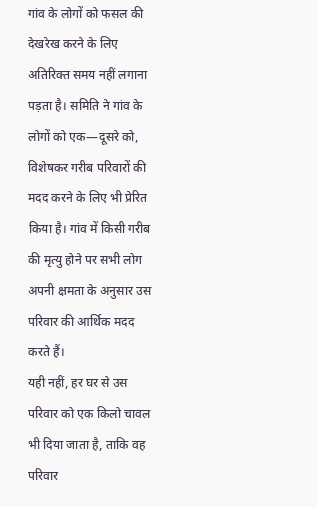गांव के लोगों को फसल की देखरेख करने के लिए अतिरिक्त समय नहीं लगाना पड़ता है। समिति ने गांव के लोगों को एक—दूसरे को, विशेषकर गरीब परिवारों की मदद करने के लिए भी प्रेरित किया है। गांव में किसी गरीब की मृत्यु होने पर सभी लोग अपनी क्षमता के अनुसार उस परिवार की आर्थिक मदद करते हैं।
यही नहीं, हर घर से उस परिवार को एक किलो चावल भी दिया जाता है, ताकि वह परिवार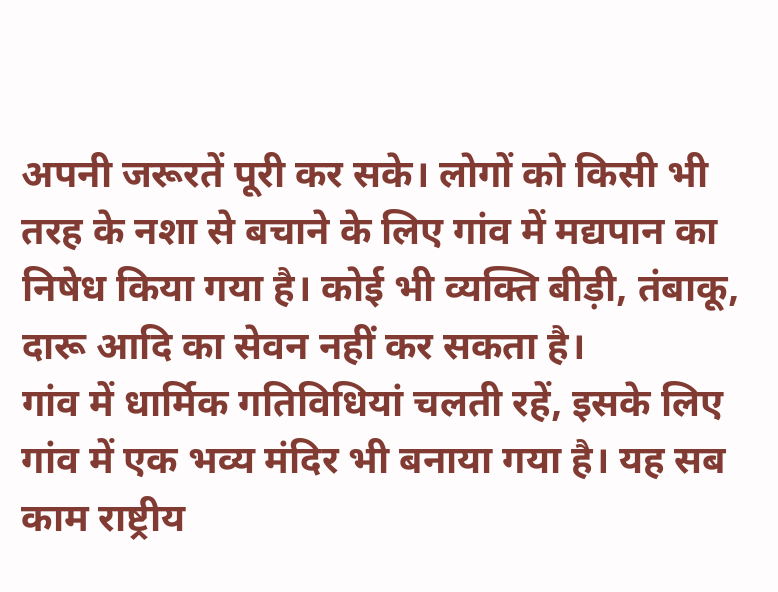अपनी जरूरतें पूरी कर सके। लोगों को किसी भी तरह के नशा से बचाने के लिए गांव में मद्यपान का निषेध किया गया है। कोई भी व्यक्ति बीड़ी, तंबाकू, दारू आदि का सेवन नहीं कर सकता है।
गांव में धार्मिक गतिविधियां चलती रहें, इसके लिए गांव में एक भव्य मंदिर भी बनाया गया है। यह सब काम राष्ट्रीय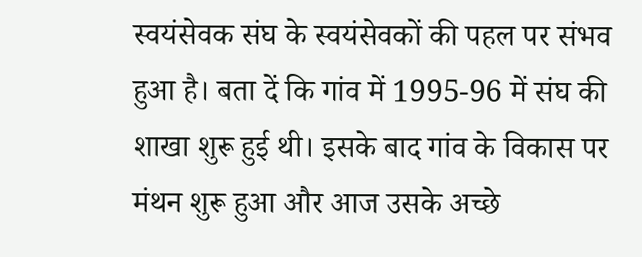स्वयंसेवक संघ के स्वयंसेवकों की पहल पर संभव हुआ है। बता दें कि गांव में 1995-96 में संघ की शाखा शुरू हुई थी। इसके बाद गांव के विकास पर मंथन शुरू हुआ और आज उसके अच्छे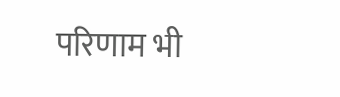परिणाम भी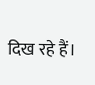दिख रहे हैं।